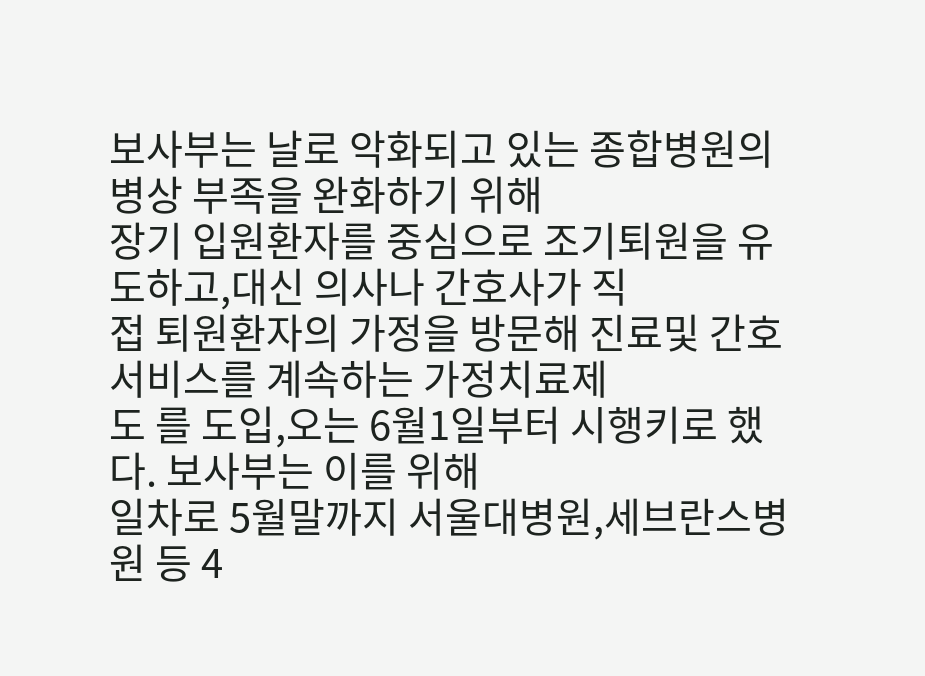보사부는 날로 악화되고 있는 종합병원의 병상 부족을 완화하기 위해
장기 입원환자를 중심으로 조기퇴원을 유도하고,대신 의사나 간호사가 직
접 퇴원환자의 가정을 방문해 진료및 간호서비스를 계속하는 가정치료제
도 를 도입,오는 6월1일부터 시행키로 했다. 보사부는 이를 위해
일차로 5월말까지 서울대병원,세브란스병원 등 4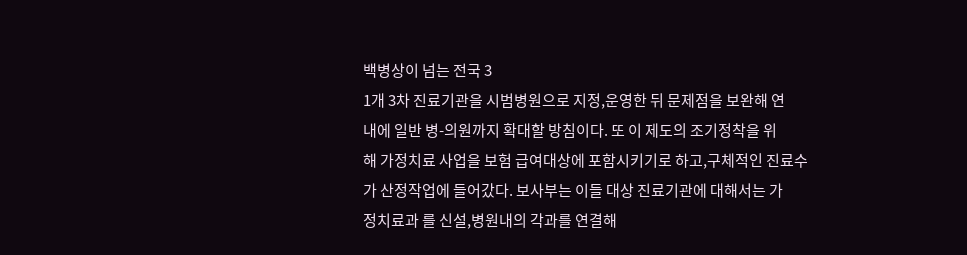백병상이 넘는 전국 3
1개 3차 진료기관을 시범병원으로 지정,운영한 뒤 문제점을 보완해 연
내에 일반 병-의원까지 확대할 방침이다. 또 이 제도의 조기정착을 위
해 가정치료 사업을 보험 급여대상에 포함시키기로 하고,구체적인 진료수
가 산정작업에 들어갔다. 보사부는 이들 대상 진료기관에 대해서는 가
정치료과 를 신설,병원내의 각과를 연결해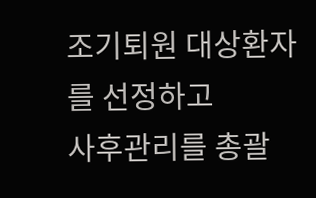조기퇴원 대상환자를 선정하고
사후관리를 총괄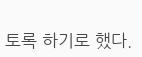토록 하기로 했다.